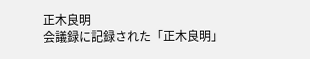正木良明
会議録に記録された「正木良明」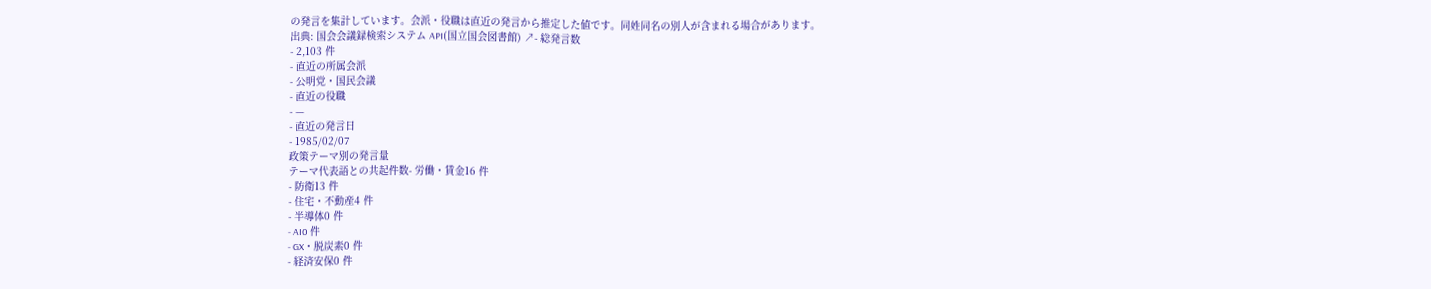の発言を集計しています。会派・役職は直近の発言から推定した値です。同姓同名の別人が含まれる場合があります。
出典: 国会会議録検索システム API(国立国会図書館) ↗- 総発言数
- 2,103 件
- 直近の所属会派
- 公明党・国民会議
- 直近の役職
- —
- 直近の発言日
- 1985/02/07
政策テーマ別の発言量
テーマ代表語との共起件数- 労働・賃金16 件
- 防衛13 件
- 住宅・不動産4 件
- 半導体0 件
- AI0 件
- GX・脱炭素0 件
- 経済安保0 件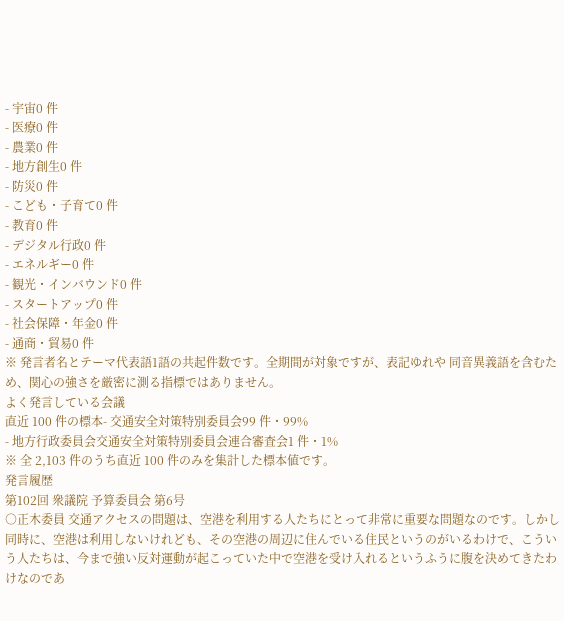- 宇宙0 件
- 医療0 件
- 農業0 件
- 地方創生0 件
- 防災0 件
- こども・子育て0 件
- 教育0 件
- デジタル行政0 件
- エネルギー0 件
- 観光・インバウンド0 件
- スタートアップ0 件
- 社会保障・年金0 件
- 通商・貿易0 件
※ 発言者名とテーマ代表語1語の共起件数です。全期間が対象ですが、表記ゆれや 同音異義語を含むため、関心の強さを厳密に測る指標ではありません。
よく発言している会議
直近 100 件の標本- 交通安全対策特別委員会99 件・99%
- 地方行政委員会交通安全対策特別委員会連合審査会1 件・1%
※ 全 2,103 件のうち直近 100 件のみを集計した標本値です。
発言履歴
第102回 衆議院 予算委員会 第6号
○正木委員 交通アクセスの問題は、空港を利用する人たちにとって非常に重要な問題なのです。しかし同時に、空港は利用しないけれども、その空港の周辺に住んでいる住民というのがいるわけで、こういう人たちは、今まで強い反対運動が起こっていた中で空港を受け入れるというふうに腹を決めてきたわけなのであ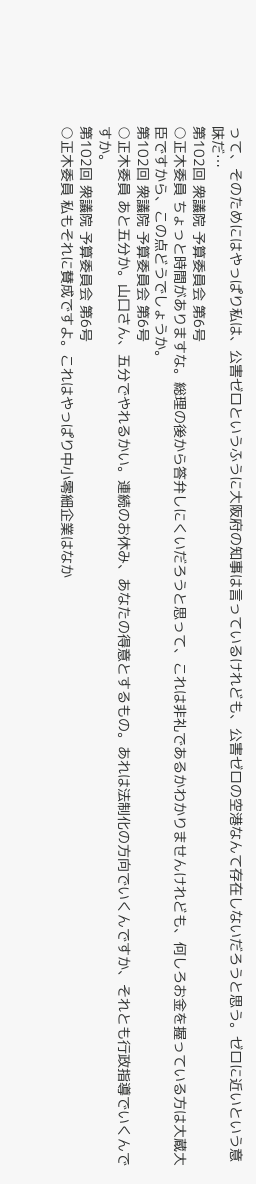って、そのためにはやっぱり私は、公害ゼロというふうに大阪府の知事は言っているけれども、公害ゼロの空港なんて存在しないだろうと思う。ゼロに近いという意味だ…
第102回 衆議院 予算委員会 第6号
○正木委員 ちょっと時間がありますな。総理の後から答弁しにくいだろうと思って、これは非礼であるかわかりませんけれども、何しろお金を握っている方は大蔵大臣ですから、この点どうでしょうか。
第102回 衆議院 予算委員会 第6号
○正木委員 あと五分か。山口さん、五分でやれるかい。連続のお休み、あなたの得意とするもの。あれは法制化の方向でいくんですか、それとも行政指導でいくんですか。
第102回 衆議院 予算委員会 第6号
○正木委員 私もそれに賛成ですよ。これはやっぱり中小零細企業はなか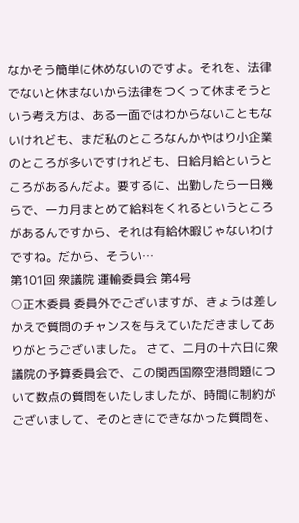なかそう簡単に休めないのですよ。それを、法律でないと休まないから法律をつくって休まそうという考え方は、ある一面ではわからないこともないけれども、まだ私のところなんかやはり小企業のところが多いですけれども、日給月給というところがあるんだよ。要するに、出勤したら一日幾らで、一カ月まとめて給料をくれるというところがあるんですから、それは有給休暇じゃないわけですね。だから、そうい…
第101回 衆議院 運輸委員会 第4号
○正木委員 委員外でございますが、きょうは差しかえで質問のチャンスを与えていただきましてありがとうございました。 さて、二月の十六日に衆議院の予算委員会で、この関西国際空港問題について数点の質問をいたしましたが、時間に制約がございまして、そのときにできなかった質問を、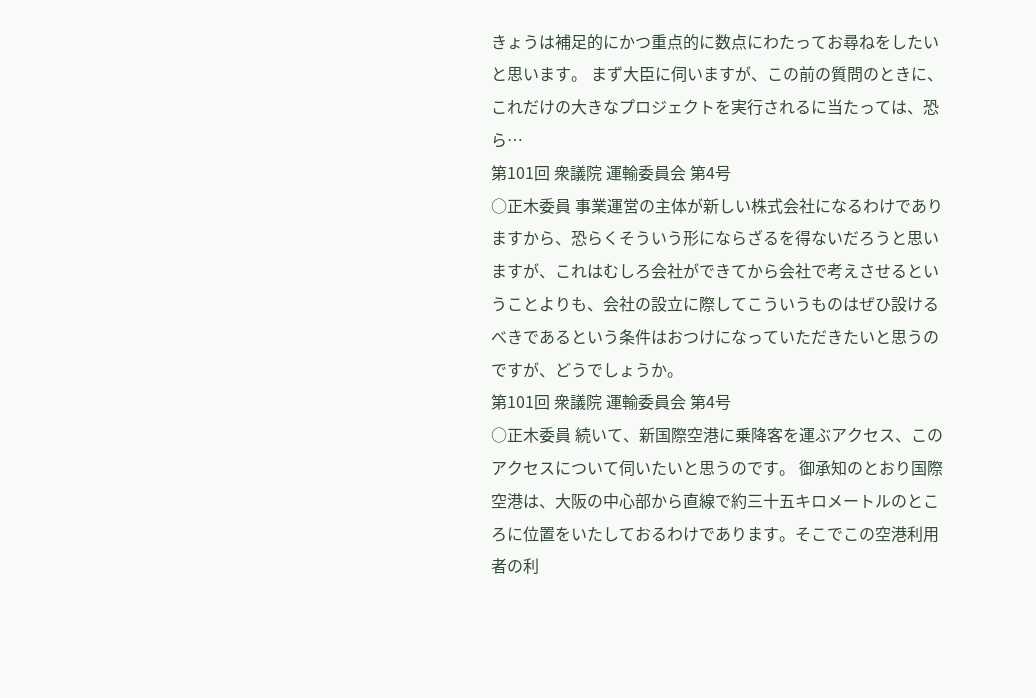きょうは補足的にかつ重点的に数点にわたってお尋ねをしたいと思います。 まず大臣に伺いますが、この前の質問のときに、これだけの大きなプロジェクトを実行されるに当たっては、恐ら…
第101回 衆議院 運輸委員会 第4号
○正木委員 事業運営の主体が新しい株式会社になるわけでありますから、恐らくそういう形にならざるを得ないだろうと思いますが、これはむしろ会社ができてから会社で考えさせるということよりも、会社の設立に際してこういうものはぜひ設けるべきであるという条件はおつけになっていただきたいと思うのですが、どうでしょうか。
第101回 衆議院 運輸委員会 第4号
○正木委員 続いて、新国際空港に乗降客を運ぶアクセス、このアクセスについて伺いたいと思うのです。 御承知のとおり国際空港は、大阪の中心部から直線で約三十五キロメートルのところに位置をいたしておるわけであります。そこでこの空港利用者の利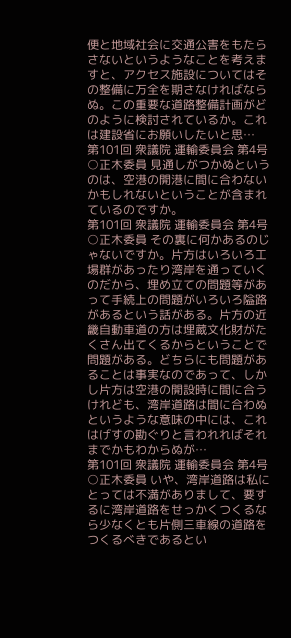便と地域社会に交通公害をもたらさないというようなことを考えますと、アクセス施設についてはその整備に万全を期さなければならぬ。この重要な道路整備計画がどのように検討されているか。これは建設省にお願いしたいと思…
第101回 衆議院 運輸委員会 第4号
○正木委員 見通しがつかぬというのは、空港の開港に間に合わないかもしれないということが含まれているのですか。
第101回 衆議院 運輸委員会 第4号
○正木委員 その裏に何かあるのじゃないですか。片方はいろいろ工場群があったり湾岸を通っていくのだから、埋め立ての問題等があって手続上の問題がいろいろ隘路があるという話がある。片方の近畿自動車道の方は埋蔵文化財がたくさん出てくるからということで問題がある。どちらにも問題があることは事実なのであって、しかし片方は空港の開設時に間に合うけれども、湾岸道路は間に合わぬというような意味の中には、これはげすの勘ぐりと言われればそれまでかもわからぬが…
第101回 衆議院 運輸委員会 第4号
○正木委員 いや、湾岸道路は私にとっては不満がありまして、要するに湾岸道路をせっかくつくるなら少なくとも片側三車線の道路をつくるべきであるとい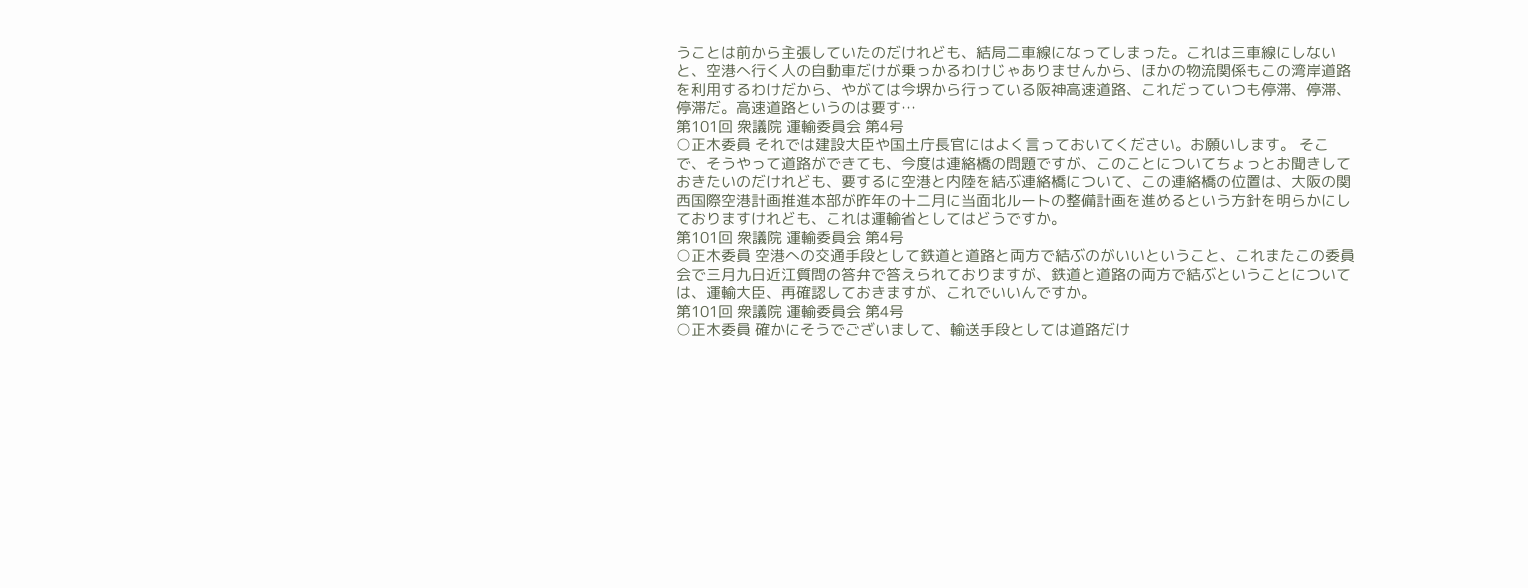うことは前から主張していたのだけれども、結局二車線になってしまった。これは三車線にしないと、空港へ行く人の自動車だけが乗っかるわけじゃありませんから、ほかの物流関係もこの湾岸道路を利用するわけだから、やがては今堺から行っている阪神高速道路、これだっていつも停滞、停滞、停滞だ。高速道路というのは要す…
第101回 衆議院 運輸委員会 第4号
○正木委員 それでは建設大臣や国土庁長官にはよく言っておいてください。お願いします。 そこで、そうやって道路ができても、今度は連絡橋の問題ですが、このことについてちょっとお聞きしておきたいのだけれども、要するに空港と内陸を結ぶ連絡橋について、この連絡橋の位置は、大阪の関西国際空港計画推進本部が昨年の十二月に当面北ルートの整備計画を進めるという方針を明らかにしておりますけれども、これは運輸省としてはどうですか。
第101回 衆議院 運輸委員会 第4号
○正木委員 空港への交通手段として鉄道と道路と両方で結ぶのがいいということ、これまたこの委員会で三月九日近江質問の答弁で答えられておりますが、鉄道と道路の両方で結ぶということについては、運輸大臣、再確認しておきますが、これでいいんですか。
第101回 衆議院 運輸委員会 第4号
○正木委員 確かにそうでございまして、輸送手段としては道路だけ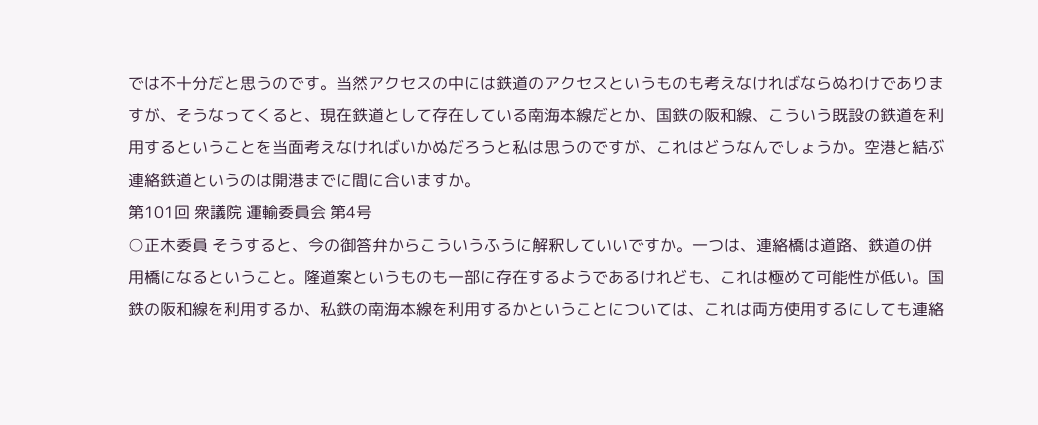では不十分だと思うのです。当然アクセスの中には鉄道のアクセスというものも考えなければならぬわけでありますが、そうなってくると、現在鉄道として存在している南海本線だとか、国鉄の阪和線、こういう既設の鉄道を利用するということを当面考えなければいかぬだろうと私は思うのですが、これはどうなんでしょうか。空港と結ぶ連絡鉄道というのは開港までに間に合いますか。
第101回 衆議院 運輸委員会 第4号
○正木委員 そうすると、今の御答弁からこういうふうに解釈していいですか。一つは、連絡橋は道路、鉄道の併用橋になるということ。隆道案というものも一部に存在するようであるけれども、これは極めて可能性が低い。国鉄の阪和線を利用するか、私鉄の南海本線を利用するかということについては、これは両方使用するにしても連絡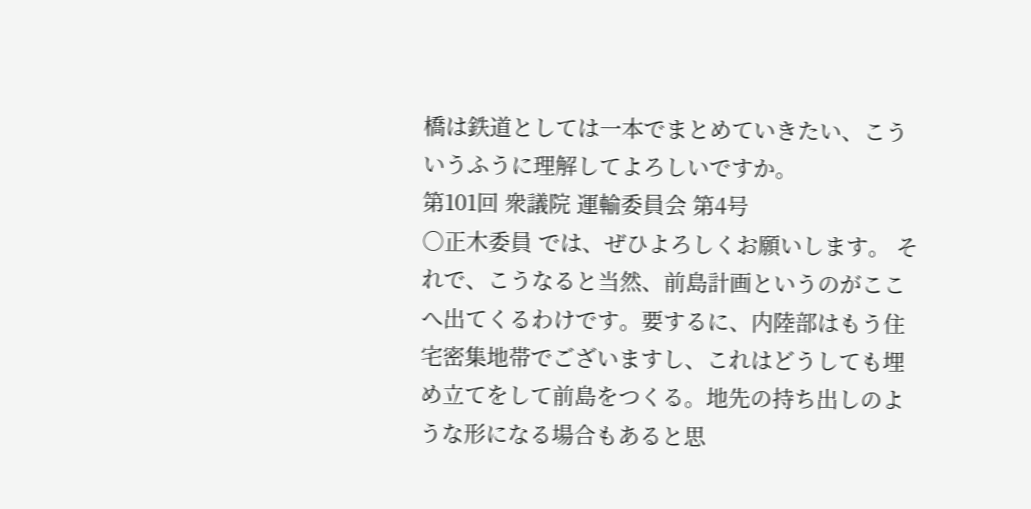橋は鉄道としては一本でまとめていきたい、こういうふうに理解してよろしいですか。
第101回 衆議院 運輸委員会 第4号
○正木委員 では、ぜひよろしくお願いします。 それで、こうなると当然、前島計画というのがここへ出てくるわけです。要するに、内陸部はもう住宅密集地帯でございますし、これはどうしても埋め立てをして前島をつくる。地先の持ち出しのような形になる場合もあると思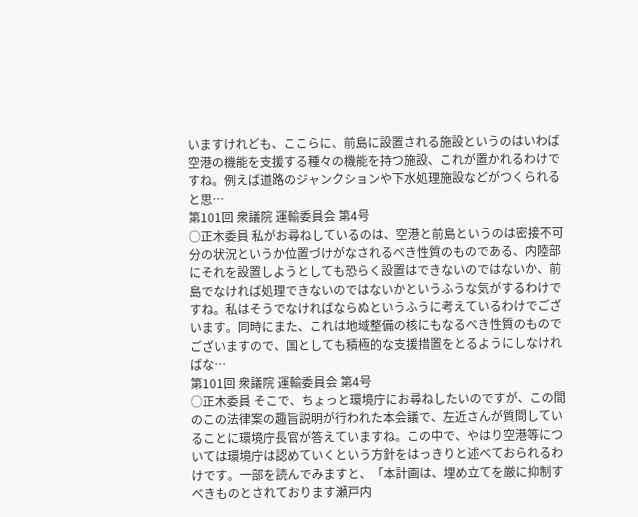いますけれども、ここらに、前島に設置される施設というのはいわば空港の機能を支援する種々の機能を持つ施設、これが置かれるわけですね。例えば道路のジャンクションや下水処理施設などがつくられると思…
第101回 衆議院 運輸委員会 第4号
○正木委員 私がお尋ねしているのは、空港と前島というのは密接不可分の状況というか位置づけがなされるべき性質のものである、内陸部にそれを設置しようとしても恐らく設置はできないのではないか、前島でなければ処理できないのではないかというふうな気がするわけですね。私はそうでなければならぬというふうに考えているわけでございます。同時にまた、これは地域整備の核にもなるべき性質のものでございますので、国としても積極的な支援措置をとるようにしなければな…
第101回 衆議院 運輸委員会 第4号
○正木委員 そこで、ちょっと環境庁にお尋ねしたいのですが、この間のこの法律案の趣旨説明が行われた本会議で、左近さんが質問していることに環境庁長官が答えていますね。この中で、やはり空港等については環境庁は認めていくという方針をはっきりと述べておられるわけです。一部を読んでみますと、「本計画は、埋め立てを厳に抑制すべきものとされております瀬戸内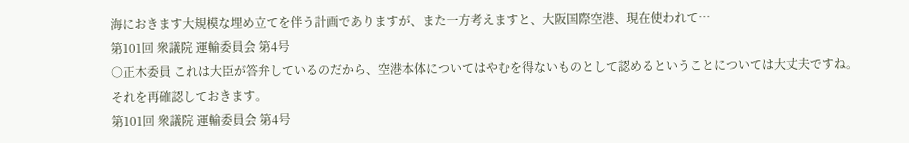海におきます大規模な埋め立てを伴う計画でありますが、また一方考えますと、大阪国際空港、現在使われて…
第101回 衆議院 運輸委員会 第4号
○正木委員 これは大臣が答弁しているのだから、空港本体についてはやむを得ないものとして認めるということについては大丈夫ですね。それを再確認しておきます。
第101回 衆議院 運輸委員会 第4号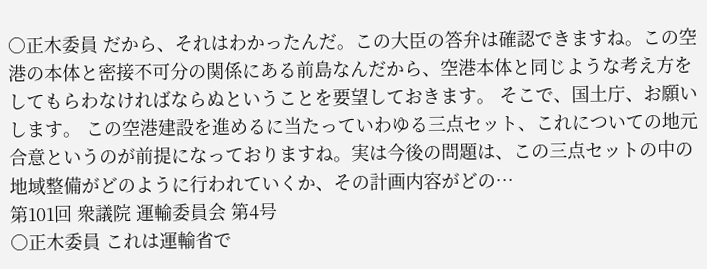○正木委員 だから、それはわかったんだ。この大臣の答弁は確認できますね。この空港の本体と密接不可分の関係にある前島なんだから、空港本体と同じような考え方をしてもらわなければならぬということを要望しておきます。 そこで、国土庁、お願いします。 この空港建設を進めるに当たっていわゆる三点セット、これについての地元合意というのが前提になっておりますね。実は今後の問題は、この三点セットの中の地域整備がどのように行われていくか、その計画内容がどの…
第101回 衆議院 運輸委員会 第4号
○正木委員 これは運輸省で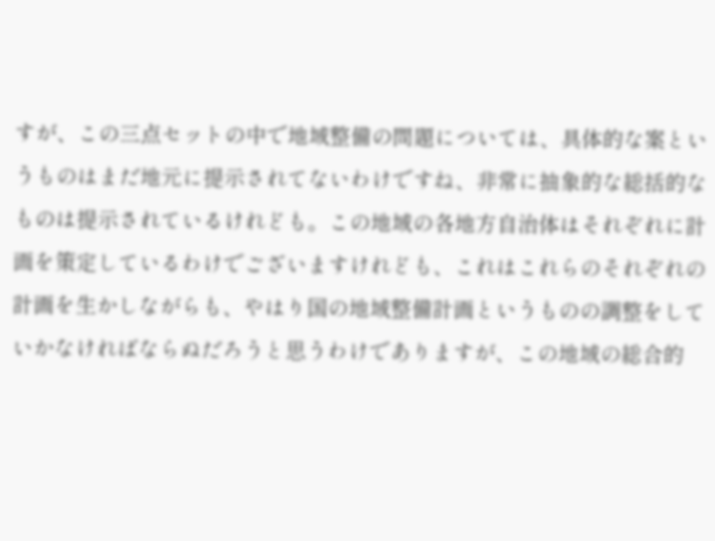すが、この三点セットの中で地域整備の問題については、具体的な案というものはまだ地元に提示されてないわけですね、非常に抽象的な総括的なものは提示されているけれども。この地域の各地方自治体はそれぞれに計画を策定しているわけでございますけれども、これはこれらのそれぞれの計画を生かしながらも、やはり国の地域整備計画というものの調整をしていかなければならぬだろうと思うわけでありますが、この地域の総合的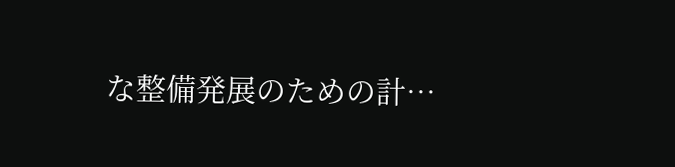な整備発展のための計…